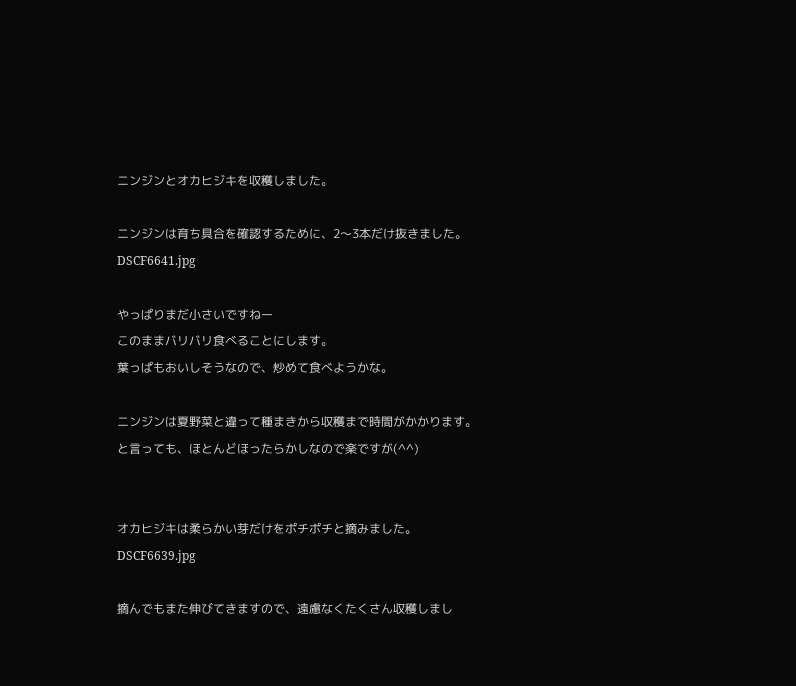ニンジンとオカヒジキを収穫しました。

ニンジンは育ち具合を確認するために、2〜3本だけ抜きました。
DSCF6641.jpg

やっぱりまだ小さいですねー
このままバリバリ食べることにします。
葉っぱもおいしそうなので、炒めて食べようかな。

ニンジンは夏野菜と違って種まきから収穫まで時間がかかります。
と言っても、ほとんどほったらかしなので楽ですが(^^)


オカヒジキは柔らかい芽だけをポチポチと摘みました。
DSCF6639.jpg

摘んでもまた伸びてきますので、遠慮なくたくさん収穫しまし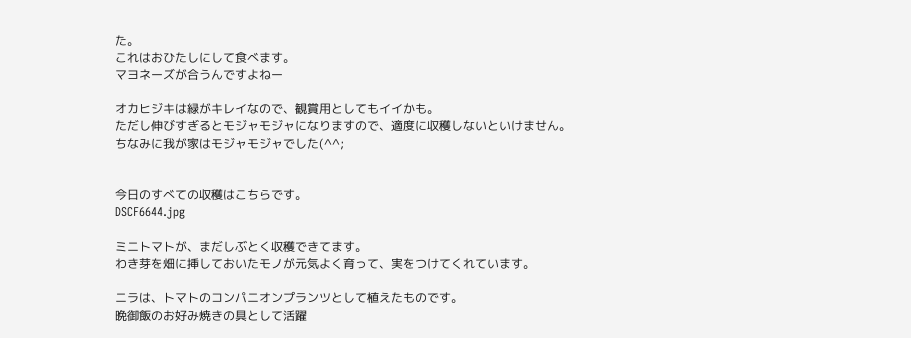た。
これはおひたしにして食べます。
マヨネーズが合うんですよねー

オカヒジキは緑がキレイなので、観賞用としてもイイかも。
ただし伸びすぎるとモジャモジャになりますので、適度に収穫しないといけません。
ちなみに我が家はモジャモジャでした(^^;


今日のすべての収穫はこちらです。
DSCF6644.jpg

ミニトマトが、まだしぶとく収穫できてます。
わき芽を畑に挿しておいたモノが元気よく育って、実をつけてくれています。

ニラは、トマトのコンパニオンプランツとして植えたものです。
晩御飯のお好み焼きの具として活躍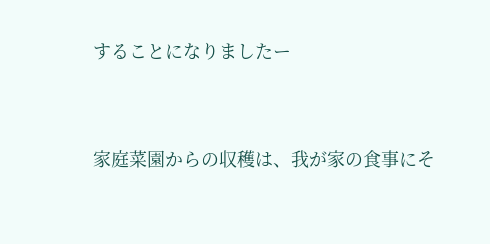することになりましたー


家庭菜園からの収穫は、我が家の食事にそ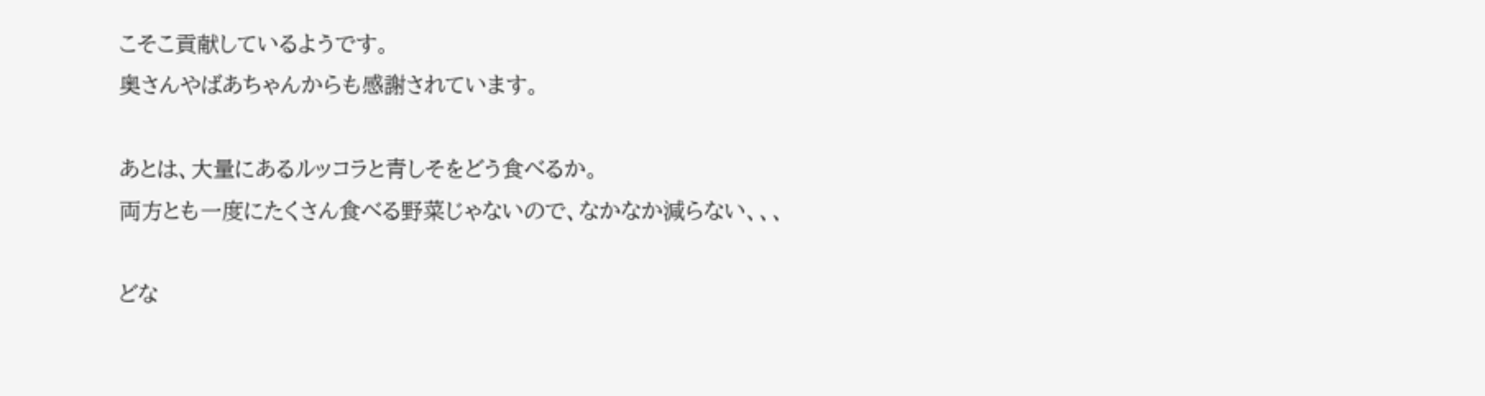こそこ貢献しているようです。
奥さんやばあちゃんからも感謝されています。

あとは、大量にあるルッコラと青しそをどう食べるか。
両方とも一度にたくさん食べる野菜じゃないので、なかなか減らない、、、

どな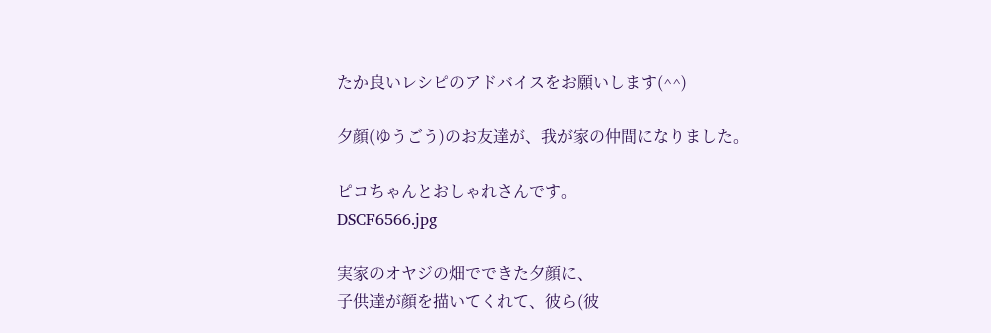たか良いレシピのアドバイスをお願いします(^^)

夕顔(ゆうごう)のお友達が、我が家の仲間になりました。

ピコちゃんとおしゃれさんです。
DSCF6566.jpg

実家のオヤジの畑でできた夕顔に、
子供達が顔を描いてくれて、彼ら(彼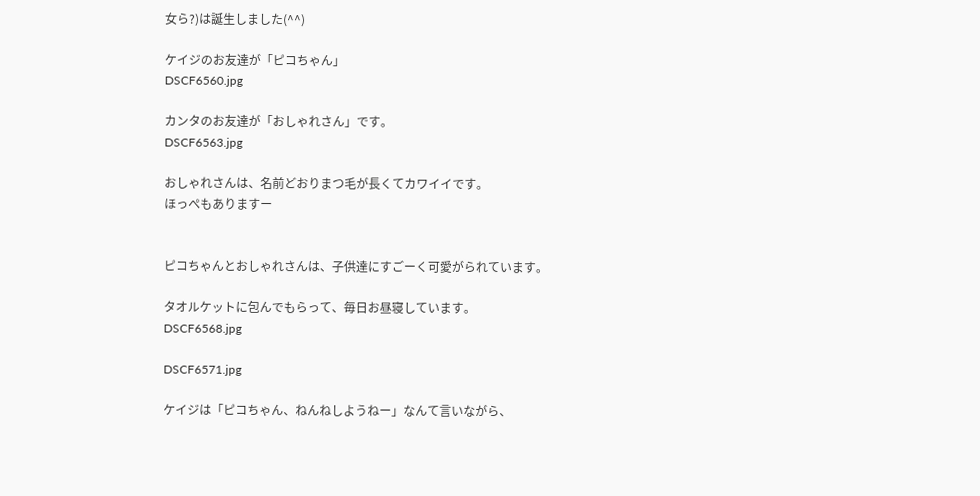女ら?)は誕生しました(^^)

ケイジのお友達が「ピコちゃん」
DSCF6560.jpg

カンタのお友達が「おしゃれさん」です。
DSCF6563.jpg

おしゃれさんは、名前どおりまつ毛が長くてカワイイです。
ほっぺもありますー


ピコちゃんとおしゃれさんは、子供達にすごーく可愛がられています。

タオルケットに包んでもらって、毎日お昼寝しています。
DSCF6568.jpg

DSCF6571.jpg

ケイジは「ピコちゃん、ねんねしようねー」なんて言いながら、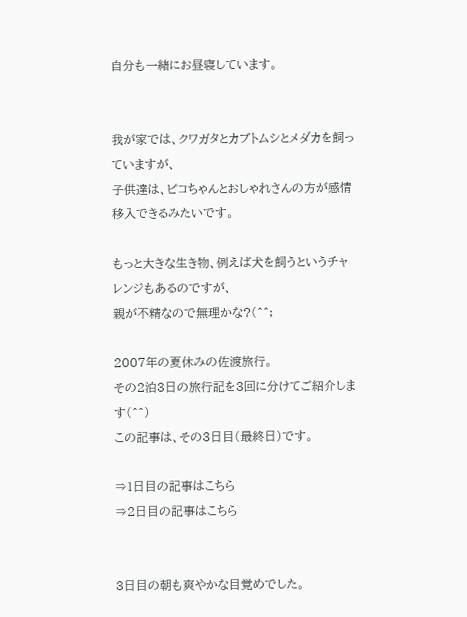自分も一緒にお昼寝しています。


我が家では、クワガタとカブトムシとメダカを飼っていますが、
子供達は、ピコちゃんとおしゃれさんの方が感情移入できるみたいです。

もっと大きな生き物、例えば犬を飼うというチャレンジもあるのですが、
親が不精なので無理かな?(^^;

2007年の夏休みの佐渡旅行。
その2泊3日の旅行記を3回に分けてご紹介します(^^)
この記事は、その3日目(最終日)です。

⇒1日目の記事はこちら
⇒2日目の記事はこちら


3日目の朝も爽やかな目覚めでした。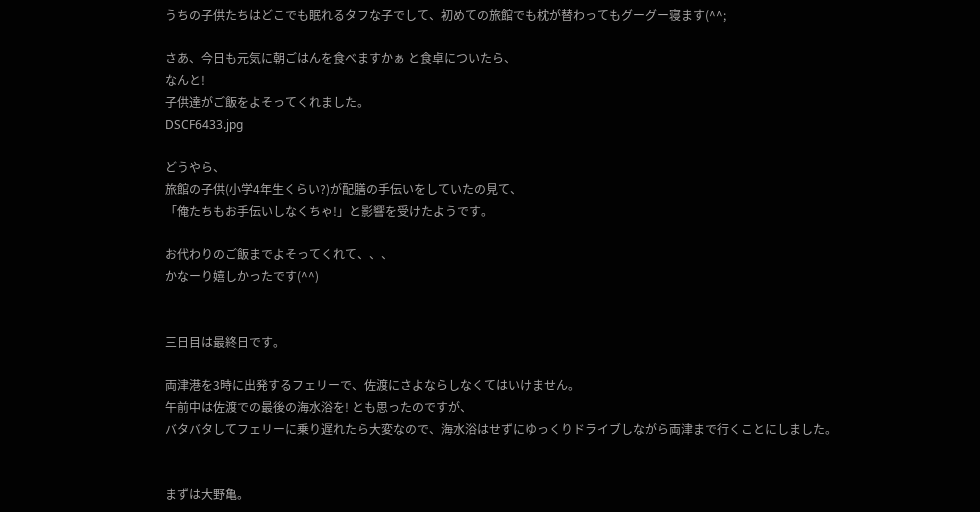うちの子供たちはどこでも眠れるタフな子でして、初めての旅館でも枕が替わってもグーグー寝ます(^^;

さあ、今日も元気に朝ごはんを食べますかぁ と食卓についたら、
なんと!
子供達がご飯をよそってくれました。
DSCF6433.jpg

どうやら、
旅館の子供(小学4年生くらい?)が配膳の手伝いをしていたの見て、
「俺たちもお手伝いしなくちゃ!」と影響を受けたようです。

お代わりのご飯までよそってくれて、、、
かなーり嬉しかったです(^^)


三日目は最終日です。

両津港を3時に出発するフェリーで、佐渡にさよならしなくてはいけません。
午前中は佐渡での最後の海水浴を! とも思ったのですが、
バタバタしてフェリーに乗り遅れたら大変なので、海水浴はせずにゆっくりドライブしながら両津まで行くことにしました。


まずは大野亀。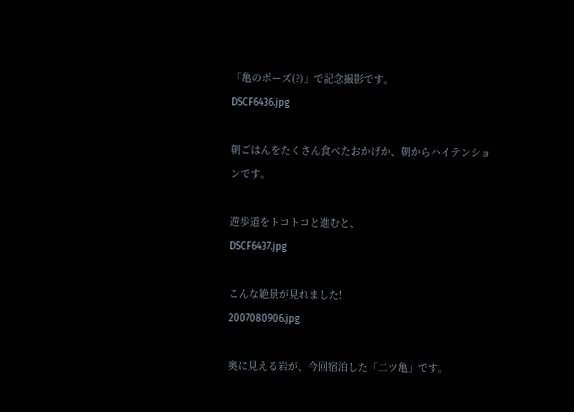「亀のポーズ(?)」で記念撮影です。
DSCF6436.jpg

朝ごはんをたくさん食べたおかげか、朝からハイテンションです。

遊歩道をトコトコと進むと、
DSCF6437.jpg

こんな絶景が見れました!
2007080906.jpg

奥に見える岩が、今回宿泊した「二ツ亀」です。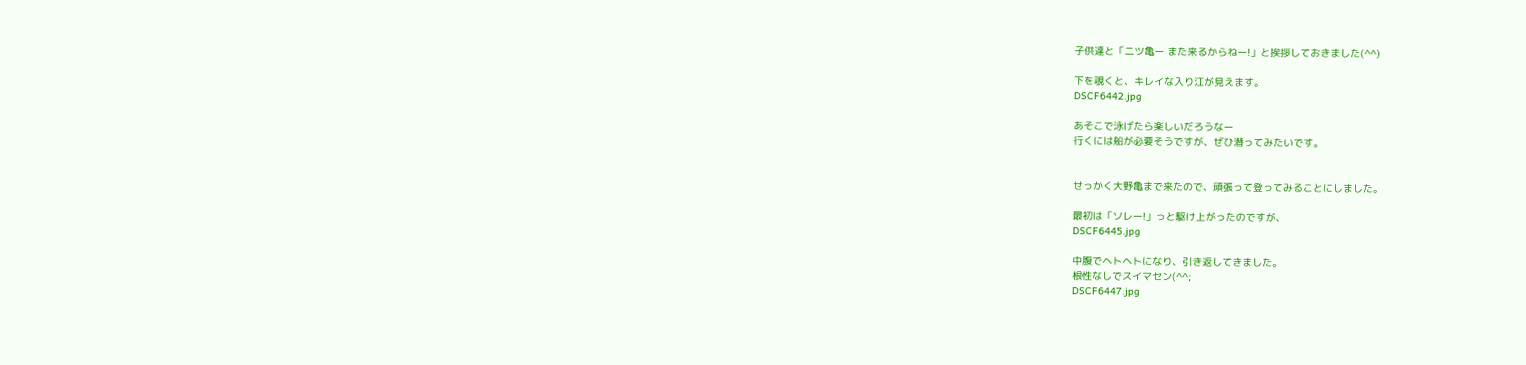子供達と「二ツ亀ー また来るからねー!」と挨拶しておきました(^^)

下を覗くと、キレイな入り江が見えます。
DSCF6442.jpg

あそこで泳げたら楽しいだろうなー
行くには船が必要そうですが、ぜひ潜ってみたいです。


せっかく大野亀まで来たので、頑張って登ってみることにしました。

最初は「ソレー!」っと駆け上がったのですが、
DSCF6445.jpg

中腹でヘトヘトになり、引き返してきました。
根性なしでスイマセン(^^;
DSCF6447.jpg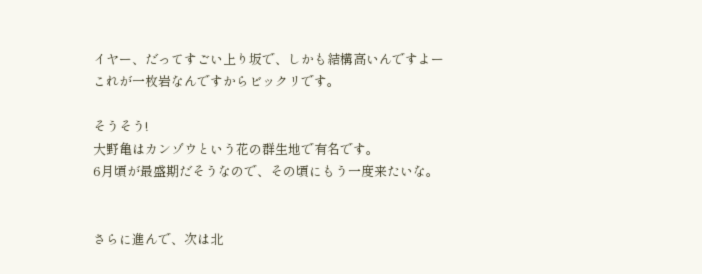イヤー、だってすごい上り坂で、しかも結構高いんですよー
これが一枚岩なんですからビックリです。

そうそう!
大野亀はカンゾウという花の群生地で有名です。
6月頃が最盛期だそうなので、その頃にもう一度来たいな。


さらに進んで、次は北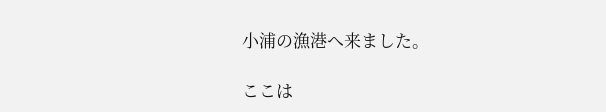小浦の漁港へ来ました。

ここは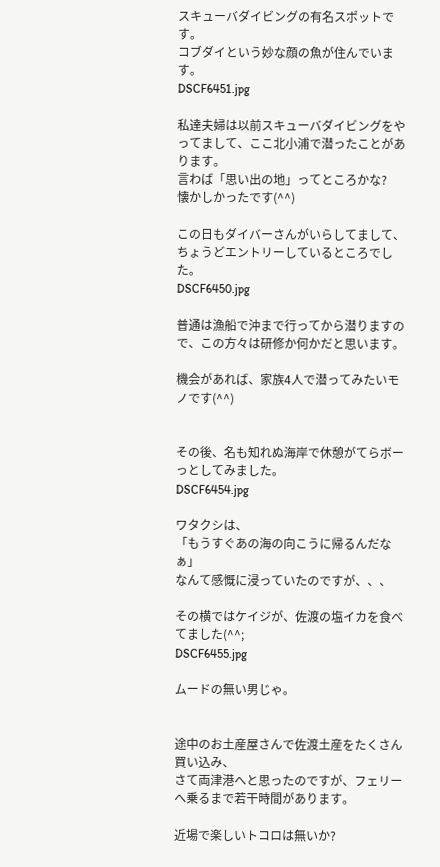スキューバダイビングの有名スポットです。
コブダイという妙な顔の魚が住んでいます。
DSCF6451.jpg

私達夫婦は以前スキューバダイビングをやってまして、ここ北小浦で潜ったことがあります。
言わば「思い出の地」ってところかな?
懐かしかったです(^^)

この日もダイバーさんがいらしてまして、ちょうどエントリーしているところでした。
DSCF6450.jpg

普通は漁船で沖まで行ってから潜りますので、この方々は研修か何かだと思います。

機会があれば、家族4人で潜ってみたいモノです(^^)


その後、名も知れぬ海岸で休憩がてらボーっとしてみました。
DSCF6454.jpg

ワタクシは、
「もうすぐあの海の向こうに帰るんだなぁ」
なんて感慨に浸っていたのですが、、、

その横ではケイジが、佐渡の塩イカを食べてました(^^;
DSCF6455.jpg

ムードの無い男じゃ。


途中のお土産屋さんで佐渡土産をたくさん買い込み、
さて両津港へと思ったのですが、フェリーへ乗るまで若干時間があります。

近場で楽しいトコロは無いか?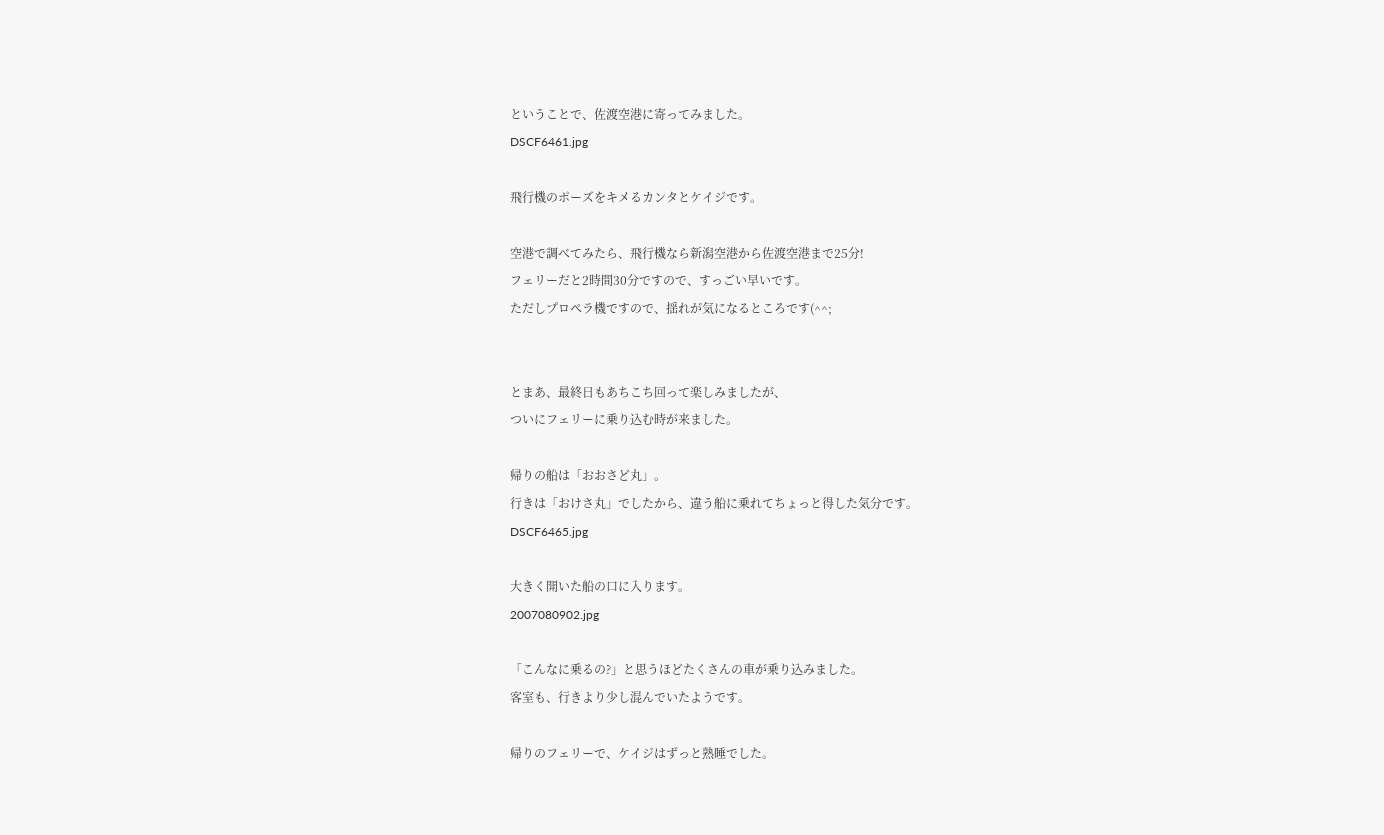ということで、佐渡空港に寄ってみました。
DSCF6461.jpg

飛行機のポーズをキメるカンタとケイジです。

空港で調べてみたら、飛行機なら新潟空港から佐渡空港まで25分!
フェリーだと2時間30分ですので、すっごい早いです。
ただしプロペラ機ですので、揺れが気になるところです(^^;


とまあ、最終日もあちこち回って楽しみましたが、
ついにフェリーに乗り込む時が来ました。

帰りの船は「おおさど丸」。
行きは「おけさ丸」でしたから、違う船に乗れてちょっと得した気分です。
DSCF6465.jpg

大きく開いた船の口に入ります。
2007080902.jpg

「こんなに乗るの?」と思うほどたくさんの車が乗り込みました。
客室も、行きより少し混んでいたようです。

帰りのフェリーで、ケイジはずっと熟睡でした。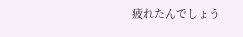疲れたんでしょう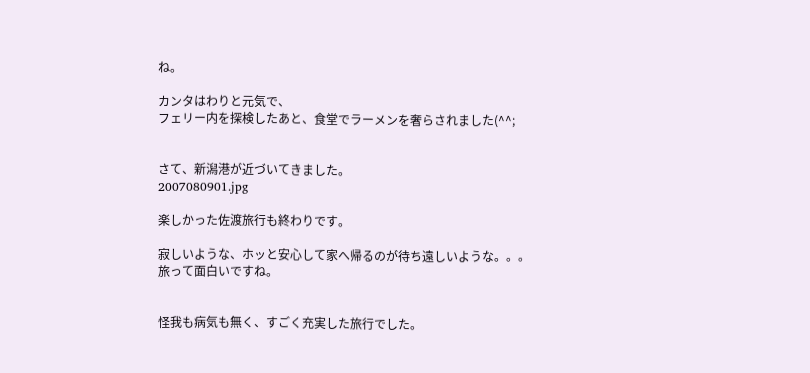ね。

カンタはわりと元気で、
フェリー内を探検したあと、食堂でラーメンを奢らされました(^^;


さて、新潟港が近づいてきました。
2007080901.jpg

楽しかった佐渡旅行も終わりです。

寂しいような、ホッと安心して家へ帰るのが待ち遠しいような。。。
旅って面白いですね。


怪我も病気も無く、すごく充実した旅行でした。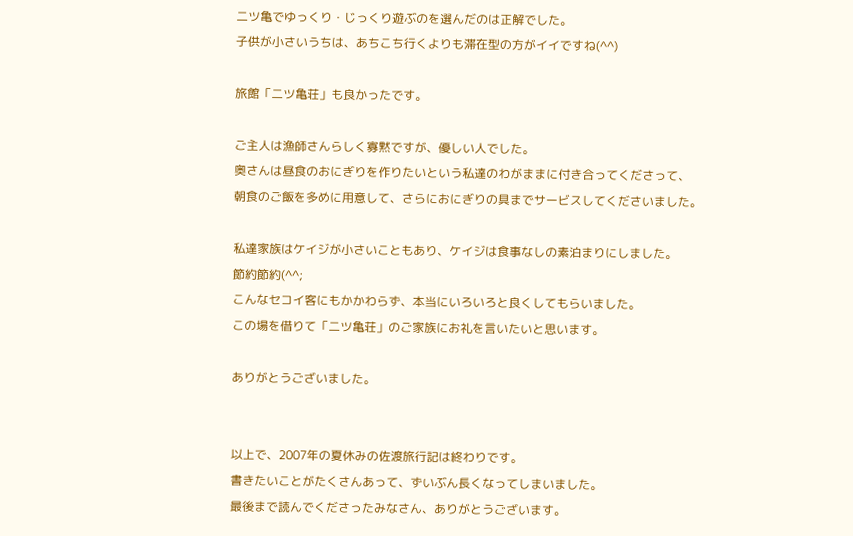二ツ亀でゆっくり・じっくり遊ぶのを選んだのは正解でした。
子供が小さいうちは、あちこち行くよりも滞在型の方がイイですね(^^)

旅館「二ツ亀荘」も良かったです。

ご主人は漁師さんらしく寡黙ですが、優しい人でした。
奥さんは昼食のおにぎりを作りたいという私達のわがままに付き合ってくださって、
朝食のご飯を多めに用意して、さらにおにぎりの具までサービスしてくださいました。

私達家族はケイジが小さいこともあり、ケイジは食事なしの素泊まりにしました。
節約節約(^^;
こんなセコイ客にもかかわらず、本当にいろいろと良くしてもらいました。
この場を借りて「二ツ亀荘」のご家族にお礼を言いたいと思います。

ありがとうございました。


以上で、2007年の夏休みの佐渡旅行記は終わりです。
書きたいことがたくさんあって、ずいぶん長くなってしまいました。
最後まで読んでくださったみなさん、ありがとうございます。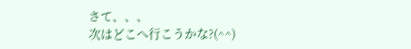さて、、、
次はどこへ行こうかな?(^^)